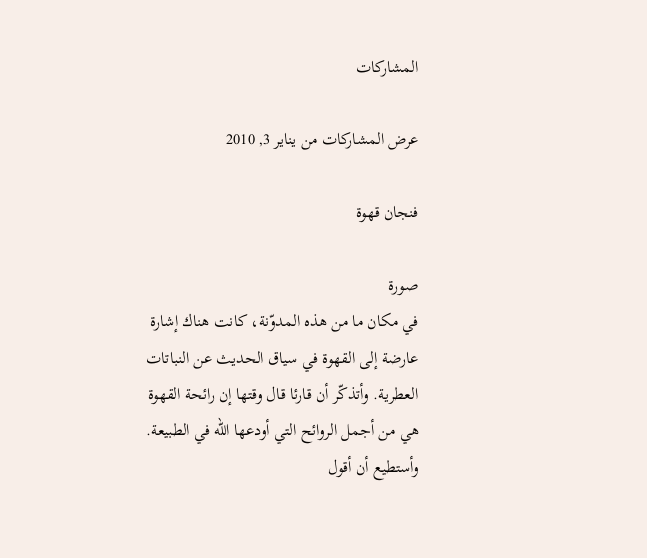المشاركات

عرض المشاركات من يناير 3, 2010

فنجان قهوة

صورة
في مكان ما من هذه المدوّنة، كانت هناك إشارة عارضة إلى القهوة في سياق الحديث عن النباتات العطرية. وأتذكّر أن قارئا قال وقتها إن رائحة القهوة هي من أجمل الروائح التي أودعها الله في الطبيعة. وأستطيع أن أقول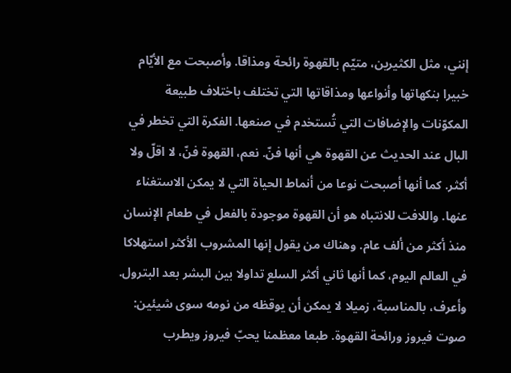إنني، مثل الكثيرين، متيّم بالقهوة رائحة ومذاقا. وأصبحت مع الأيّام خبيرا بنكهاتها وأنواعها ومذاقاتها التي تختلف باختلاف طبيعة المكوّنات والإضافات التي تُستخدم في صنعها. الفكرة التي تخطر في البال عند الحديث عن القهوة هي أنها فنّ. نعم، القهوة فنّ، لا اقلّ ولا أكثر. كما أنها أصبحت نوعا من أنماط الحياة التي لا يمكن الاستغناء عنها. واللافت للانتباه هو أن القهوة موجودة بالفعل في طعام الإنسان منذ أكثر من ألف عام. وهناك من يقول إنها المشروب الأكثر استهلاكا في العالم اليوم، كما أنها ثاني أكثر السلع تداولا بين البشر بعد البترول. وأعرف، بالمناسبة، زميلا لا يمكن أن يوقظه من نومه سوى شيئين: صوت فيروز ورائحة القهوة. طبعا معظمنا يحبّ فيروز ويطرب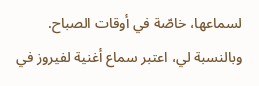لسماعها، خاصّة في أوقات الصباح. وبالنسبة لي، اعتبر سماع أغنية لفيروز في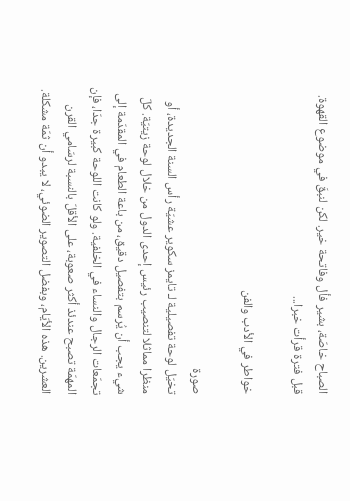الصباح خاصّة، بشير فأل وفاتحة خير. لكن لنبقَ في موضوع القهوة. قبل فترة قرأت خبرا...

خواطر في الأدب والفن

صورة
تخيّل لوحة تفصيلية لـ تايمز سكوير عشيّة رأس السنة الجديدة، أو منظرا مماثلا لتنصيب رئيس إحدى الدول من خلال لوحة زيتيّة. كلّ شيء يجب أن يُرسم بتفصيل دقيق، من باعة الطعام في المقدّمة إلى تجمّعات الرجال والنساء في الخلفية. ولو كانت اللوحة كبيرة جدّا، فإن المهمّة تصبح عندئذ أكثر صعوبة، على الأقلّ بالنسبة لرسّامي القرن العشرين. هذه الأيّام، وبفضل التصوير الضوئي، لا يبدو أن ثمّة مشكلة.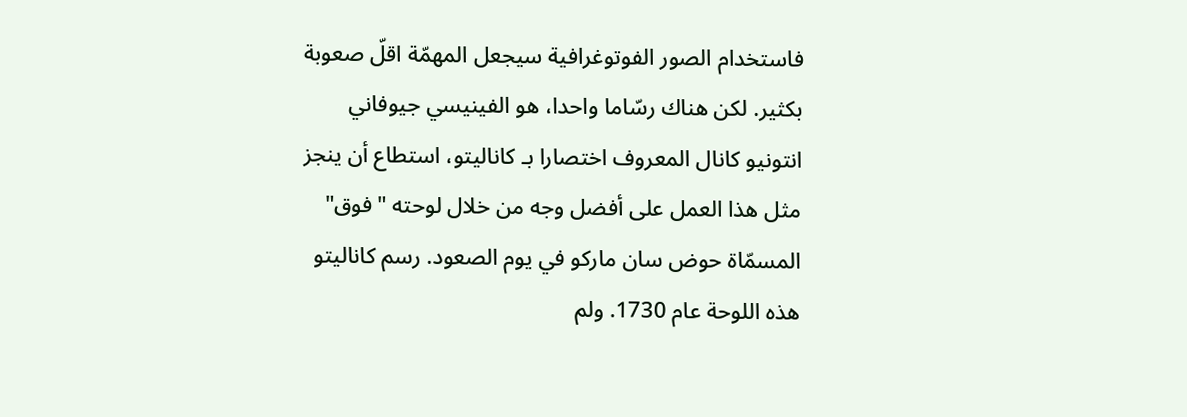فاستخدام الصور الفوتوغرافية سيجعل المهمّة اقلّ صعوبة بكثير. لكن هناك رسّاما واحدا، هو الفينيسي جيوفاني انتونيو كانال المعروف اختصارا بـ كاناليتو، استطاع أن ينجز مثل هذا العمل على أفضل وجه من خلال لوحته "فوق" المسمّاة حوض سان ماركو في يوم الصعود. رسم كاناليتو هذه اللوحة عام 1730. ولم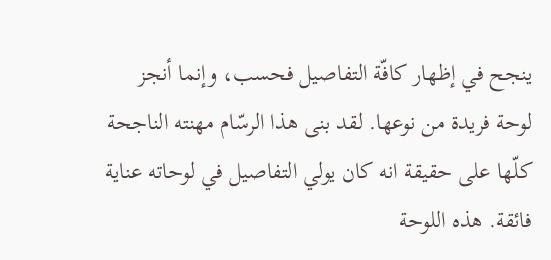ينجح في إظهار كافّة التفاصيل فحسب، وإنما أنجز لوحة فريدة من نوعها. لقد بنى هذا الرسّام مهنته الناجحة كلّها على حقيقة انه كان يولي التفاصيل في لوحاته عناية فائقة. هذه اللوحة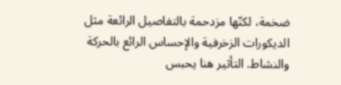ضخمة، لكنّها مزدحمة بالتفاصيل الرائعة مثل الديكورات الزخرفية والإحساس الرائع بالحركة والنشاط. التأثير هنا يحبس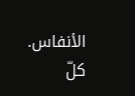الأنفاس. كلّ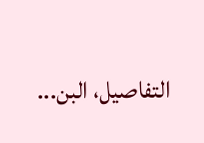التفاصيل، البن...